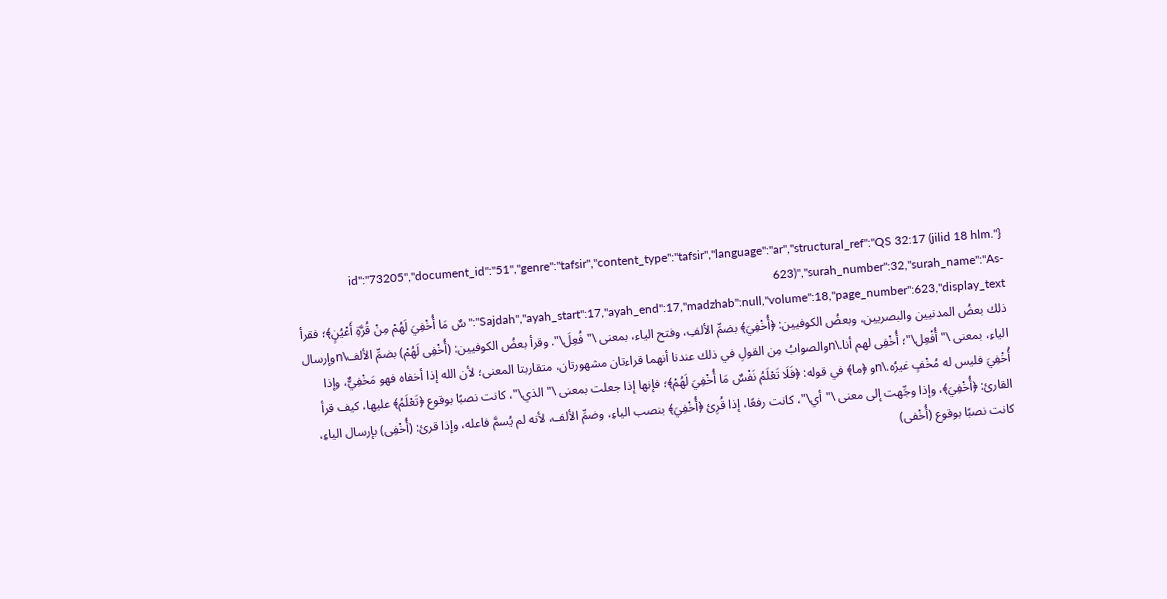{"id":"73205","document_id":"51","genre":"tafsir","content_type":"tafsir","language":"ar","structural_ref":"QS 32:17 (jilid 18 hlm. 623)","surah_number":32,"surah_name":"As-Sajdah","ayah_start":17,"ayah_end":17,"madzhab":null,"volume":18,"page_number":623,"display_text":"سٌ مَا أُخْفِيَ لَهُمْ مِنْ قُرَّةِ أَعْيُنٍ﴾؛ فقرأ ذلك بعضُ المدنيين والبصريين، وبعضُ الكوفيين: ﴿أُخْفِيَ﴾ بضمِّ الألفِ، وفتح الياء، بمعنى \"فُعِلَ\". وقرأ بعضُ الكوفيين: (أُخْفِى لَهُمْ) بضمِّ الألف\nوإرسال الياءِ، بمعنى \"أُفْعِل\"؛ أُخْفِى لهم أنا.\nوالصوابُ مِن القولِ في ذلك عندنا أنهما قراءتان مشهورتان، متقاربتا المعنى؛ لأن الله إذا أخفاه فهو مَخْفِيٌّ، وإذا أُخْفِيَ فليس له مُخْفٍ غيرُه.\nو ﴿ما﴾ في قوله: ﴿فَلَا تَعْلَمُ نَفْسٌ مَا أُخْفِيَ لَهُمْ﴾؛ فإنها إذا جعلت بمعنى \"الذي\"، كانت نصبًا بوقوع ﴿تَعْلَمُ﴾ عليها، كيف قرأ القارئ: ﴿أُخْفِيَ﴾، وإذا وجِّهت إلى معنى \"أي\"، كانت رفعًا، إذا قُرِئ ﴿أُخْفِيَ﴾ بنصب الياءِ، وضمِّ الألف، لأنه لم يُسمَّ فاعله، وإذا قرئ: (أُخْفِى) بإرسال الياءِ، كانت نصبًا بوقوع (أُخْفى)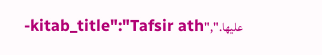عليها.","kitab_title":"Tafsir ath-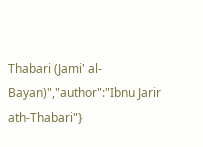Thabari (Jami' al-Bayan)","author":"Ibnu Jarir ath-Thabari"}